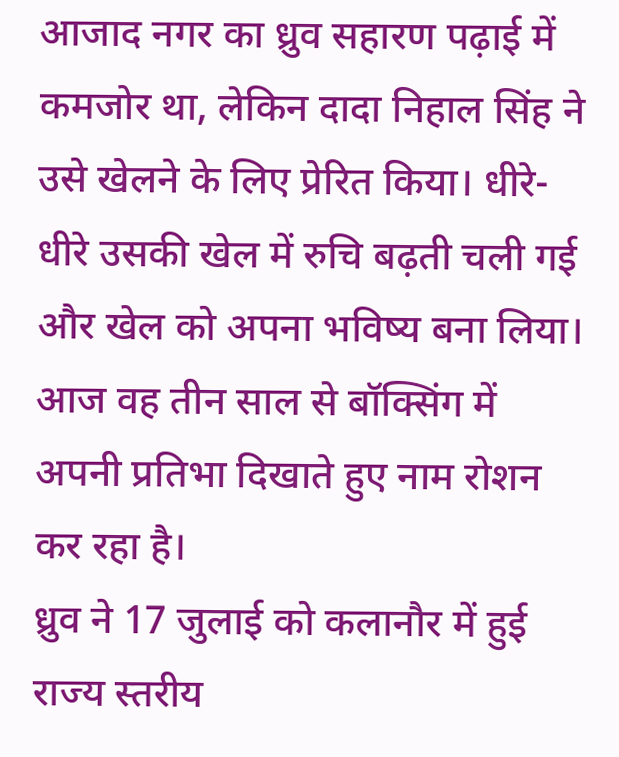आजाद नगर का ध्रुव सहारण पढ़ाई में कमजोर था, लेकिन दादा निहाल सिंह ने उसे खेलने के लिए प्रेरित किया। धीरे-धीरे उसकी खेल में रुचि बढ़ती चली गई और खेल को अपना भविष्य बना लिया। आज वह तीन साल से बॉक्सिंग में अपनी प्रतिभा दिखाते हुए नाम रोशन कर रहा है।
ध्रुव ने 17 जुलाई को कलानौर में हुई राज्य स्तरीय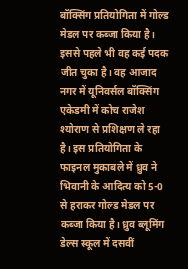बॉक्सिंग प्रतियोगिता में गोल्ड मेडल पर कब्जा किया है। इससे पहले भी वह कई पदक जीत चुका है। वह आजाद नगर में यूनिवर्सल बॉक्सिंग एकेडमी में कोच राजेश श्योराण से प्रशिक्षण ले रहा है। इस प्रतियोगिता के फाइनल मुकाबले में ध्रुव ने भिवानी के आदित्य को 5-0 से हराकर गोल्ड मेडल पर कब्जा किया है। ध्रुव ब्लूमिंग डेल्स स्कूल में दसवीं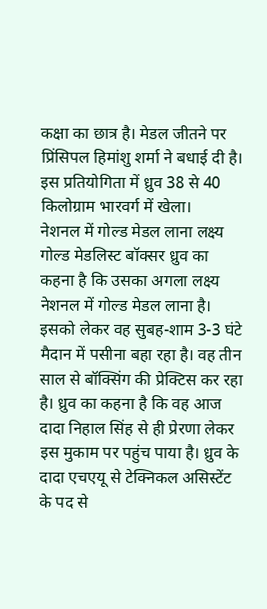कक्षा का छात्र है। मेडल जीतने पर प्रिंसिपल हिमांशु शर्मा ने बधाई दी है। इस प्रतियोगिता में ध्रुव 38 से 40 किलोग्राम भारवर्ग में खेला।
नेशनल में गोल्ड मेडल लाना लक्ष्य
गोल्ड मेडलिस्ट बॉक्सर ध्रुव का कहना है कि उसका अगला लक्ष्य नेशनल में गोल्ड मेडल लाना है। इसको लेकर वह सुबह-शाम 3-3 घंटे मैदान में पसीना बहा रहा है। वह तीन साल से बॉक्सिंग की प्रेक्टिस कर रहा है। ध्रुव का कहना है कि वह आज दादा निहाल सिंह से ही प्रेरणा लेकर इस मुकाम पर पहुंच पाया है। ध्रुव के दादा एचएयू से टेक्निकल असिस्टेंट के पद से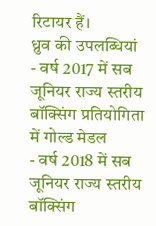रिटायर हैं।
ध्रुव की उपलब्धियां
- वर्ष 2017 में सब जूनियर राज्य स्तरीय बॉक्सिंग प्रतियोगिता में गोल्ड मेडल
- वर्ष 2018 में सब जूनियर राज्य स्तरीय बॉक्सिंग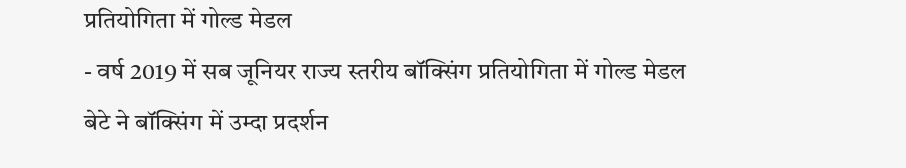प्रतियोगिता में गोल्ड मेडल
- वर्ष 2019 में सब जूनियर राज्य स्तरीय बॉक्सिंग प्रतियोगिता में गोल्ड मेडल
बेटे ने बॉक्सिंग में उम्दा प्रदर्शन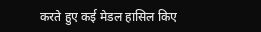करते हुए कई मेडल हासिल किए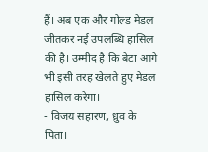हैं। अब एक और गोल्ड मेडल जीतकर नई उपलब्धि हासिल की है। उम्मीद है कि बेटा आगे भी इसी तरह खेलते हुए मेडल हासिल करेगा।
- विजय सहारण, ध्रुव के पिता।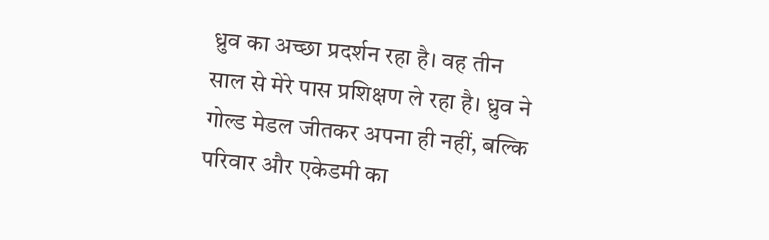ध्रुव का अच्छा प्रदर्शन रहा है। वह तीन साल से मेरे पास प्रशिक्षण ले रहा है। ध्रुव ने गोल्ड मेडल जीतकर अपना ही नहीं, बल्कि परिवार और एकेडमी का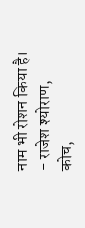नाम भी रोशन किया है।
- राजेश श्योराण, कोच,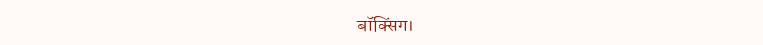बॉक्सिंग।